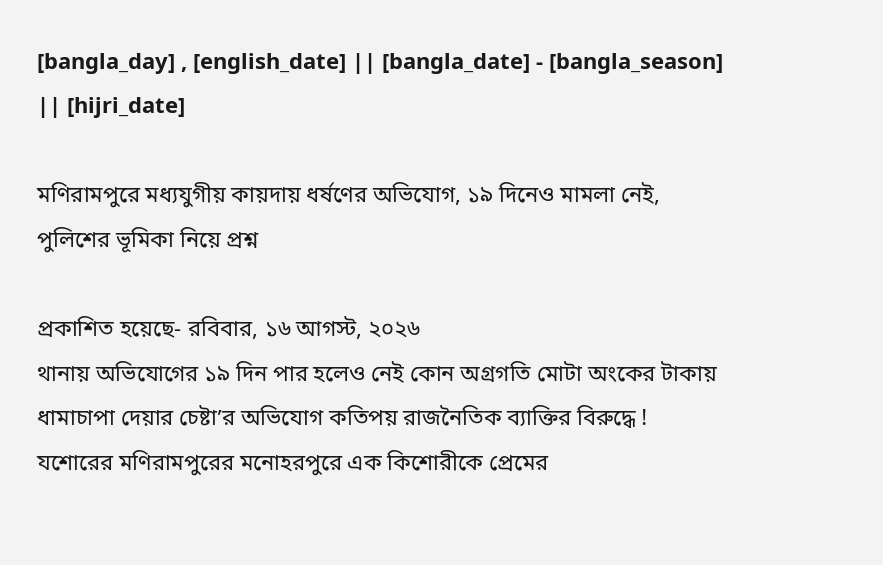[bangla_day] , [english_date] || [bangla_date] - [bangla_season] || [hijri_date]

মণিরামপুরে মধ্যযুগীয় কায়দায় ধর্ষণের অভিযোগ, ১৯ দিনেও মামলা নেই, পুলিশের ভূমিকা নিয়ে প্রশ্ন

প্রকাশিত হয়েছে- রবিবার, ১৬ আগস্ট, ২০২৬
থানায় অভিযোগের ১৯ দিন পার হলেও নেই কোন অগ্রগতি মোটা অংকের টাকায় ধামাচাপা দেয়ার চেষ্টা’র অভিযোগ কতিপয় রাজনৈতিক ব্যাক্তির বিরুদ্ধে ! যশোরের মণিরামপুরের মনোহরপুরে এক কিশোরীকে প্রেমের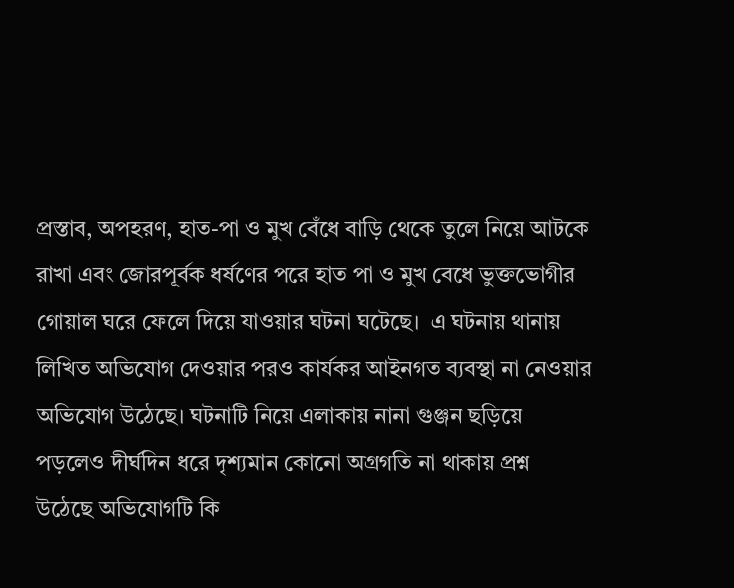প্রস্তাব, অপহরণ, হাত-পা ও মুখ বেঁধে বাড়ি থেকে তুলে নিয়ে আটকে রাখা এবং জোরপূর্বক ধর্ষণের পরে হাত পা ও মুখ বেধে ভুক্তভোগীর গোয়াল ঘরে ফেলে দিয়ে যাওয়ার ঘটনা ঘটেছে।  এ ঘটনায় থানায় লিখিত অভিযোগ দেওয়ার পরও কার্যকর আইনগত ব্যবস্থা না নেওয়ার অভিযোগ উঠেছে। ঘটনাটি নিয়ে এলাকায় নানা গুঞ্জন ছড়িয়ে পড়লেও দীর্ঘদিন ধরে দৃশ্যমান কোনো অগ্রগতি না থাকায় প্রশ্ন উঠেছে অভিযোগটি কি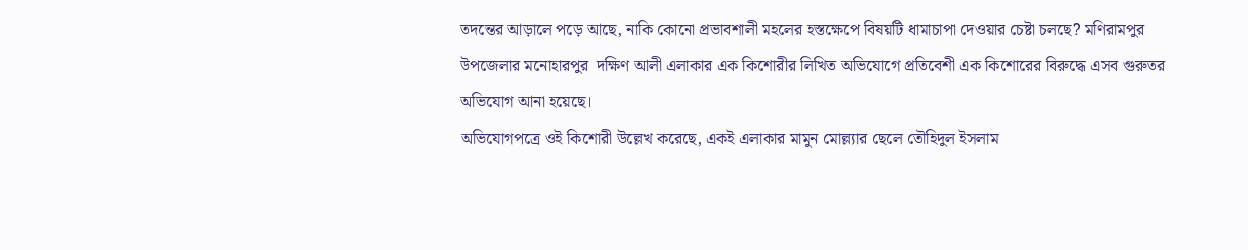তদন্তের আড়ালে পড়ে আছে, নাকি কোনো প্রভাবশালী মহলের হস্তক্ষেপে বিষয়টি ধামাচাপা দেওয়ার চেষ্টা চলছে? মণিরামপুর উপজেলার মনোহারপুর  দক্ষিণ আলী এলাকার এক কিশোরীর লিখিত অভিযোগে প্রতিবেশী এক কিশোরের বিরুদ্ধে এসব গুরুতর অভিযোগ আনা হয়েছে।
অভিযোগপত্রে ওই কিশোরী উল্লেখ করেছে, একই এলাকার মামুন মোল্ল্যার ছেলে তৌহিদুল ইসলাম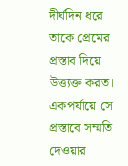দীর্ঘদিন ধরে তাকে প্রেমের প্রস্তাব দিয়ে উত্ত্যক্ত করত। একপর্যায়ে সে প্রস্তাবে সম্মতি দেওয়ার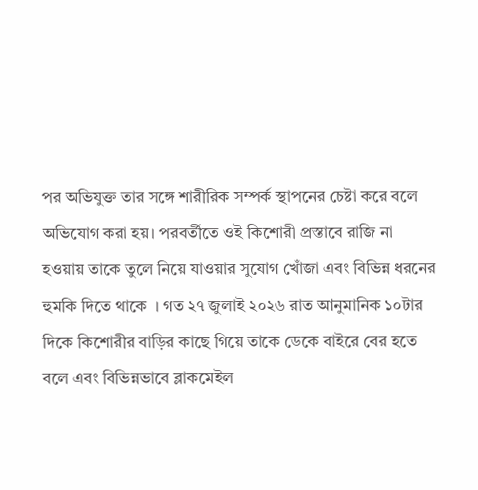পর অভিযুক্ত তার সঙ্গে শারীরিক সম্পর্ক স্থাপনের চেষ্টা করে বলে অভিযোগ করা হয়। পরবর্তীতে ওই কিশোরী প্রস্তাবে রাজি না হওয়ায় তাকে তুলে নিয়ে যাওয়ার সুযোগ খোঁজা এবং বিভিন্ন ধরনের হুমকি দিতে থাকে  । গত ২৭ জুলাই ২০২৬ রাত আনুমানিক ১০টার দিকে কিশোরীর বাড়ির কাছে গিয়ে তাকে ডেকে বাইরে বের হতে বলে এবং বিভিন্নভাবে ব্লাকমেইল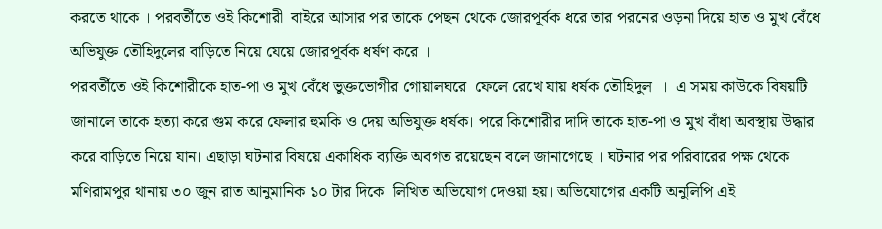করতে থাকে । পরবর্তীতে ওই কিশোরী  বাইরে আসার পর তাকে পেছন থেকে জোরপূর্বক ধরে তার পরনের ওড়না দিয়ে হাত ও মুখ বেঁধে অভিযুক্ত তৌহিদুলের বাড়িতে নিয়ে যেয়ে জোরপূর্বক ধর্ষণ করে ।
পরবর্তীতে ওই কিশোরীকে হাত-পা ও মুখ বেঁধে ভুক্তভোগীর গোয়ালঘরে  ফেলে রেখে যায় ধর্ষক তৌহিদুল  ।  এ সময় কাউকে বিষয়টি জানালে তাকে হত্যা করে গুম করে ফেলার হুমকি ও দেয় অভিযুক্ত ধর্ষক। পরে কিশোরীর দাদি তাকে হাত-পা ও মুখ বাঁধা অবস্থায় উদ্ধার করে বাড়িতে নিয়ে যান। এছাড়া ঘটনার বিষয়ে একাধিক ব্যক্তি অবগত রয়েছেন বলে জানাগেছে । ঘটনার পর পরিবারের পক্ষ থেকে মণিরামপুর থানায় ৩০ জুন রাত আনুমানিক ১০ টার দিকে  লিখিত অভিযোগ দেওয়া হয়। অভিযোগের একটি অনুলিপি এই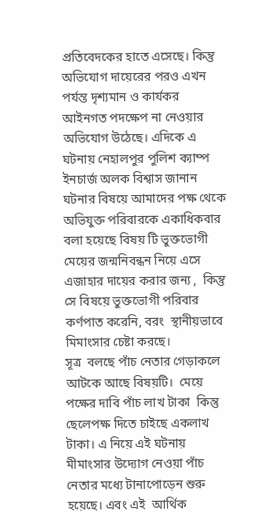প্রতিবেদকের হাতে এসেছে। কিন্তু অভিযোগ দায়েরের পরও এখন পর্যন্ত দৃশ্যমান ও কার্যকর আইনগত পদক্ষেপ না নেওয়ার অভিযোগ উঠেছে। এদিকে এ ঘটনায় নেহালপুর পুলিশ ক্যাম্প ইনচার্জ অলক বিশ্বাস জানান ঘটনার বিষয়ে আমাদের পক্ষ থেকে অভিযুক্ত পরিবারকে একাধিকবার বলা হয়েছে বিষয় টি ভুক্তভোগী মেয়ের জন্মনিবন্ধন নিয়ে এসে এজাহার দায়ের করার জন্য ,  কিন্তু সে বিষয়ে ভুক্তভোগী পরিবার কর্ণপাত করেনি, বরং  স্থানীয়ভাবে মিমাংসার চেষ্টা করছে।
সূত্র  বলছে পাঁচ নেতার গেড়াকলে আটকে আছে বিষয়টি।  মেয়ে পক্ষের দাবি পাঁচ লাখ টাকা  কিন্তু ছেলেপক্ষ দিতে চাইছে একলাখ টাকা। এ নিয়ে এই ঘটনায় মীমাংসার উদ্যোগ নেওয়া পাঁচ নেতার মধ্যে টানাপোড়েন শুরু হয়েছে। এবং এই  আর্থিক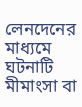লেনদেনের মাধ্যমে ঘটনাটি মীমাংসা বা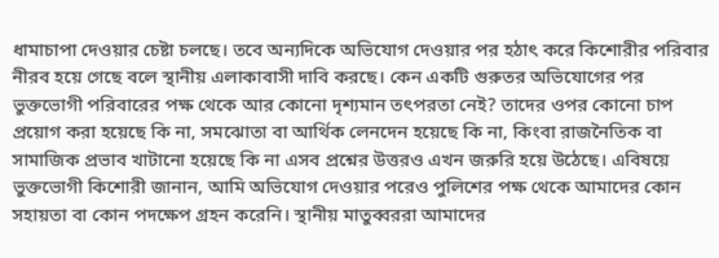ধামাচাপা দেওয়ার চেষ্টা চলছে। তবে অন্যদিকে অভিযোগ দেওয়ার পর হঠাৎ করে কিশোরীর পরিবার নীরব হয়ে গেছে বলে স্থানীয় এলাকাবাসী দাবি করছে। কেন একটি গুরুতর অভিযোগের পর ভুক্তভোগী পরিবারের পক্ষ থেকে আর কোনো দৃশ্যমান তৎপরতা নেই? তাদের ওপর কোনো চাপ প্রয়োগ করা হয়েছে কি না, সমঝোতা বা আর্থিক লেনদেন হয়েছে কি না, কিংবা রাজনৈতিক বা সামাজিক প্রভাব খাটানো হয়েছে কি না এসব প্রশ্নের উত্তরও এখন জরুরি হয়ে উঠেছে। এবিষয়ে ভুক্তভোগী কিশোরী জানান, আমি অভিযোগ দেওয়ার পরেও পুলিশের পক্ষ থেকে আমাদের কোন সহায়তা বা কোন পদক্ষেপ গ্রহন করেনি। স্থানীয় মাতুব্বররা আমাদের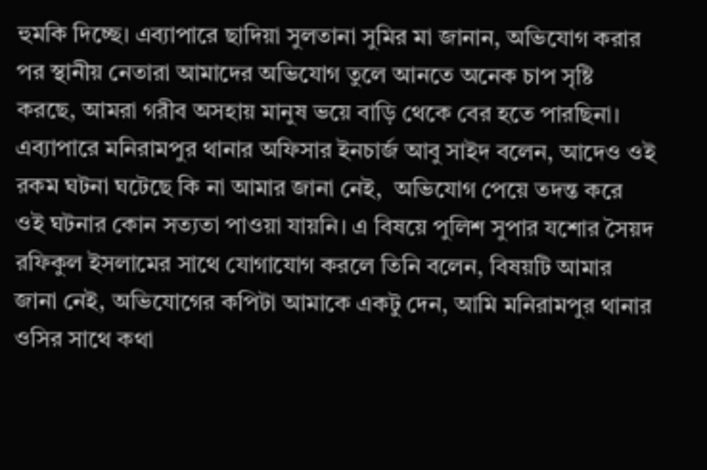হুমকি দিচ্ছে। এব্যাপারে ছাদিয়া সুলতানা সুমির মা জানান, অভিযোগ করার পর স্থানীয় নেতারা আমাদের অভিযোগ তুলে আনতে অনেক চাপ সৃষ্টি করছে, আমরা গরীব অসহায় মানুষ ভয়ে বাড়ি থেকে বের হতে পারছিনা। এব্যাপারে মনিরামপুর থানার অফিসার ইনচার্জ আবু সাইদ বলেন, আদেও ওই রকম ঘটনা ঘটেছে কি না আমার জানা নেই,  অভিযোগ পেয়ে তদন্ত করে ওই ঘটনার কোন সত্যতা পাওয়া যায়নি। এ বিষয়ে পুলিশ সুপার যশোর সৈয়দ রফিকুল ইসলামের সাথে যোগাযোগ করলে তিনি বলেন, বিষয়টি আমার জানা নেই, অভিযোগের কপিটা আমাকে একটু দেন, আমি মনিরামপুর থানার ওসির সাথে কথা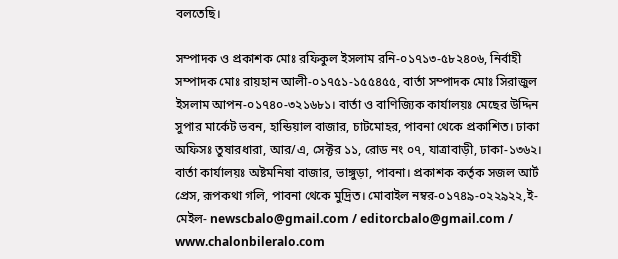বলতেছি।

সম্পাদক ও প্রকাশক মোঃ রফিকুল ইসলাম রনি-০১৭১৩-৫৮২৪০৬, নির্বাহী সম্পাদক মোঃ রায়হান আলী-০১৭৫১-১৫৫৪৫৫, বার্তা সম্পাদক মোঃ সিরাজুল ইসলাম আপন-০১৭৪০-৩২১৬৮১। বার্তা ও বাণিজ্যিক কার্যালয়ঃ মেছের উদ্দিন সুপার মার্কেট ভবন, হান্ডিয়াল বাজার, চাটমোহর, পাবনা থেকে প্রকাশিত। ঢাকা অফিসঃ তুষারধারা, আর/এ, সেক্টর ১১, রোড নং ০৭, যাত্রাবাড়ী, ঢাকা-১৩৬২। বার্তা কার্যালয়ঃ অষ্টমনিষা বাজার, ভাঙ্গুড়া, পাবনা। প্রকাশক কর্তৃক সজল আর্ট প্রেস, রূপকথা গলি, পাবনা থেকে মুদ্রিত। মোবাইল নম্বর-০১৭৪৯-০২২৯২২,ই-মেইল- newscbalo@gmail.com / editorcbalo@gmail.com / www.chalonbileralo.com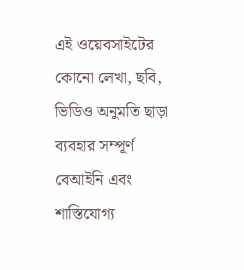এই ওয়েবসাইটের কোনো লেখা, ছবি, ভিডিও অনুমতি ছাড়া ব্যবহার সম্পূর্ণ বেআইনি এবং শাস্তিযোগ্য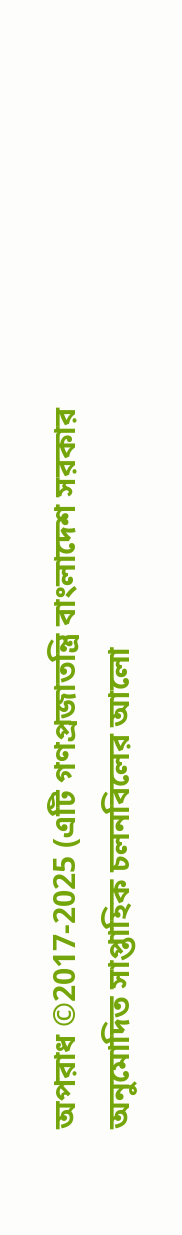অপরাধ ©2017-2025 (এটি গণপ্রজাতন্ত্রি বাংলাদেশ সরকার অনুমোদিত সাপ্তাহিক চলনবিলের আলো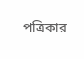পত্রিকার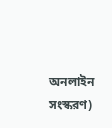অনলাইন সংস্করণ)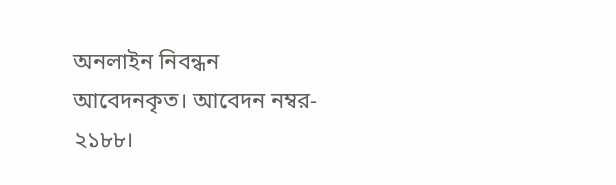অনলাইন নিবন্ধন আবেদনকৃত। আবেদন নম্বর- ২১৮৮।